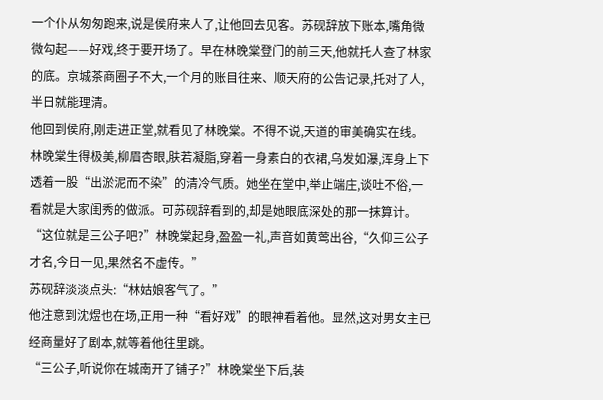一个仆从匆匆跑来,说是侯府来人了,让他回去见客。苏砚辞放下账本,嘴角微微勾起——好戏,终于要开场了。早在林晚棠登门的前三天,他就托人查了林家的底。京城茶商圈子不大,一个月的账目往来、顺天府的公告记录,托对了人,半日就能理清。
他回到侯府,刚走进正堂,就看见了林晚棠。不得不说,天道的审美确实在线。林晚棠生得极美,柳眉杏眼,肤若凝脂,穿着一身素白的衣裙,乌发如瀑,浑身上下透着一股“出淤泥而不染”的清冷气质。她坐在堂中,举止端庄,谈吐不俗,一看就是大家闺秀的做派。可苏砚辞看到的,却是她眼底深处的那一抹算计。
“这位就是三公子吧?”林晚棠起身,盈盈一礼,声音如黄莺出谷,“久仰三公子才名,今日一见,果然名不虚传。”
苏砚辞淡淡点头:“林姑娘客气了。”
他注意到沈煜也在场,正用一种“看好戏”的眼神看着他。显然,这对男女主已经商量好了剧本,就等着他往里跳。
“三公子,听说你在城南开了铺子?”林晚棠坐下后,装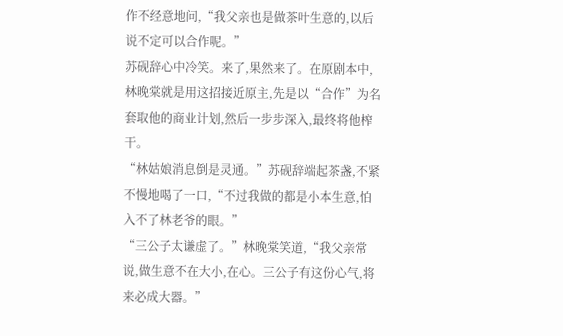作不经意地问,“我父亲也是做茶叶生意的,以后说不定可以合作呢。”
苏砚辞心中冷笑。来了,果然来了。在原剧本中,林晚棠就是用这招接近原主,先是以“合作”为名套取他的商业计划,然后一步步深入,最终将他榨干。
“林姑娘消息倒是灵通。”苏砚辞端起茶盏,不紧不慢地喝了一口,“不过我做的都是小本生意,怕入不了林老爷的眼。”
“三公子太谦虚了。”林晚棠笑道,“我父亲常说,做生意不在大小,在心。三公子有这份心气,将来必成大器。”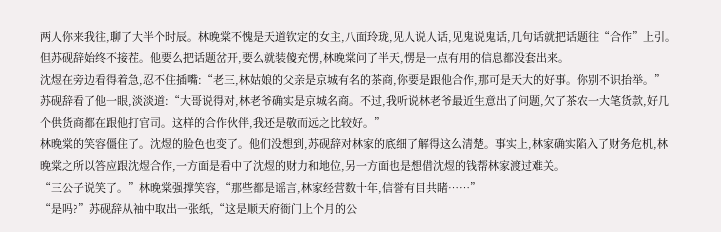两人你来我往,聊了大半个时辰。林晚棠不愧是天道钦定的女主,八面玲珑,见人说人话,见鬼说鬼话,几句话就把话题往“合作”上引。但苏砚辞始终不接茬。他要么把话题岔开,要么就装傻充愣,林晚棠问了半天,愣是一点有用的信息都没套出来。
沈煜在旁边看得着急,忍不住插嘴:“老三,林姑娘的父亲是京城有名的茶商,你要是跟他合作,那可是天大的好事。你别不识抬举。”
苏砚辞看了他一眼,淡淡道:“大哥说得对,林老爷确实是京城名商。不过,我听说林老爷最近生意出了问题,欠了茶农一大笔货款,好几个供货商都在跟他打官司。这样的合作伙伴,我还是敬而远之比较好。”
林晚棠的笑容僵住了。沈煜的脸色也变了。他们没想到,苏砚辞对林家的底细了解得这么清楚。事实上,林家确实陷入了财务危机,林晚棠之所以答应跟沈煜合作,一方面是看中了沈煜的财力和地位,另一方面也是想借沈煜的钱帮林家渡过难关。
“三公子说笑了。”林晚棠强撑笑容,“那些都是谣言,林家经营数十年,信誉有目共睹……”
“是吗?”苏砚辞从袖中取出一张纸,“这是顺天府衙门上个月的公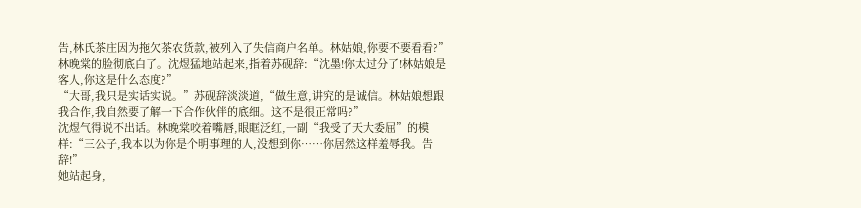告,林氏茶庄因为拖欠茶农货款,被列入了失信商户名单。林姑娘,你要不要看看?”
林晚棠的脸彻底白了。沈煜猛地站起来,指着苏砚辞:“沈墨!你太过分了!林姑娘是客人,你这是什么态度?”
“大哥,我只是实话实说。”苏砚辞淡淡道,“做生意,讲究的是诚信。林姑娘想跟我合作,我自然要了解一下合作伙伴的底细。这不是很正常吗?”
沈煜气得说不出话。林晚棠咬着嘴唇,眼眶泛红,一副“我受了天大委屈”的模样:“三公子,我本以为你是个明事理的人,没想到你……你居然这样羞辱我。告辞!”
她站起身,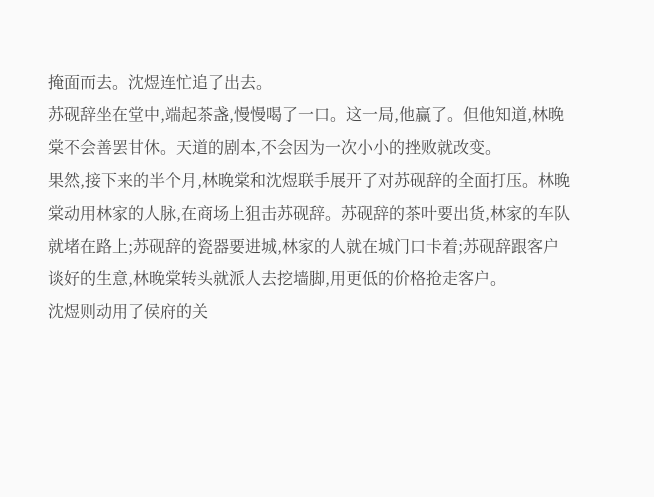掩面而去。沈煜连忙追了出去。
苏砚辞坐在堂中,端起茶盏,慢慢喝了一口。这一局,他赢了。但他知道,林晚棠不会善罢甘休。天道的剧本,不会因为一次小小的挫败就改变。
果然,接下来的半个月,林晚棠和沈煜联手展开了对苏砚辞的全面打压。林晚棠动用林家的人脉,在商场上狙击苏砚辞。苏砚辞的茶叶要出货,林家的车队就堵在路上;苏砚辞的瓷器要进城,林家的人就在城门口卡着;苏砚辞跟客户谈好的生意,林晚棠转头就派人去挖墙脚,用更低的价格抢走客户。
沈煜则动用了侯府的关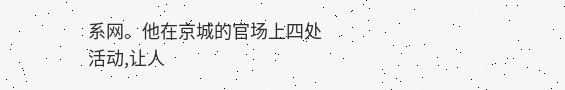系网。他在京城的官场上四处活动,让人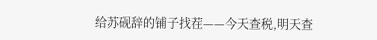给苏砚辞的铺子找茬——今天查税,明天查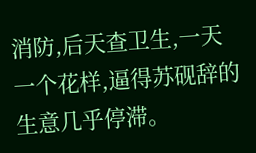消防,后天查卫生,一天一个花样,逼得苏砚辞的生意几乎停滞。